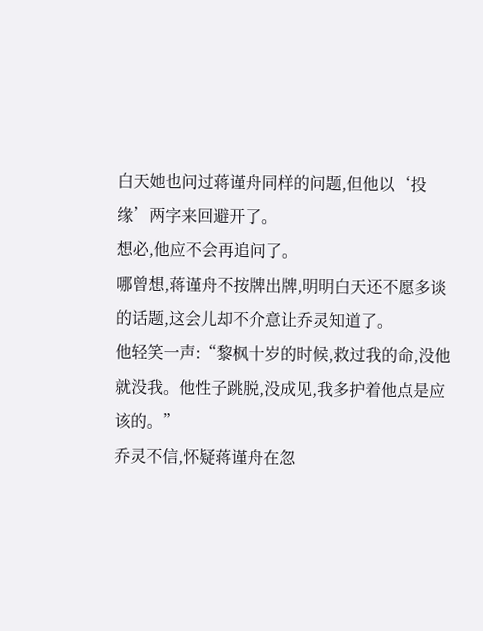白天她也问过蒋谨舟同样的问题,但他以‘投缘’两字来回避开了。
想必,他应不会再追问了。
哪曾想,蒋谨舟不按牌出牌,明明白天还不愿多谈的话题,这会儿却不介意让乔灵知道了。
他轻笑一声:“黎枫十岁的时候,救过我的命,没他就没我。他性子跳脱,没成见,我多护着他点是应该的。”
乔灵不信,怀疑蒋谨舟在忽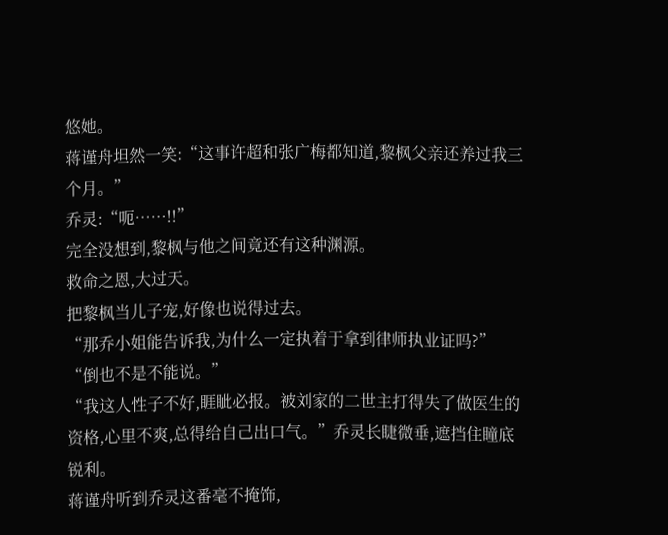悠她。
蒋谨舟坦然一笑:“这事许超和张广梅都知道,黎枫父亲还养过我三个月。”
乔灵:“呃……!!”
完全没想到,黎枫与他之间竟还有这种渊源。
救命之恩,大过天。
把黎枫当儿子宠,好像也说得过去。
“那乔小姐能告诉我,为什么一定执着于拿到律师执业证吗?”
“倒也不是不能说。”
“我这人性子不好,睚眦必报。被刘家的二世主打得失了做医生的资格,心里不爽,总得给自己出口气。”乔灵长睫微垂,遮挡住瞳底锐利。
蒋谨舟听到乔灵这番毫不掩饰,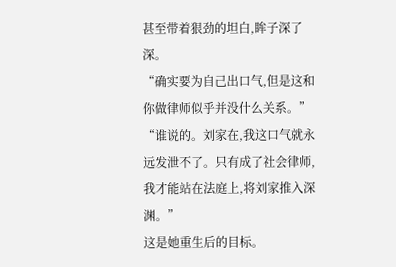甚至带着狠劲的坦白,眸子深了深。
“确实要为自己出口气,但是这和你做律师似乎并没什么关系。”
“谁说的。刘家在,我这口气就永远发泄不了。只有成了社会律师,我才能站在法庭上,将刘家推入深渊。”
这是她重生后的目标。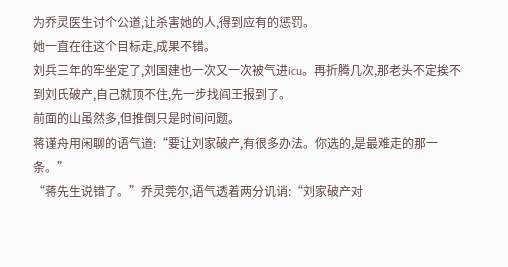为乔灵医生讨个公道,让杀害她的人,得到应有的惩罚。
她一直在往这个目标走,成果不错。
刘兵三年的牢坐定了,刘国建也一次又一次被气进icu。再折腾几次,那老头不定挨不到刘氏破产,自己就顶不住,先一步找阎王报到了。
前面的山虽然多,但推倒只是时间问题。
蒋谨舟用闲聊的语气道:“要让刘家破产,有很多办法。你选的,是最难走的那一条。”
“蒋先生说错了。”乔灵莞尔,语气透着两分讥诮:“刘家破产对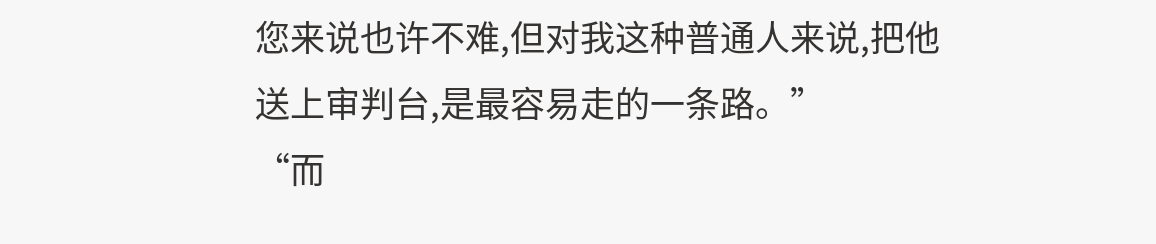您来说也许不难,但对我这种普通人来说,把他送上审判台,是最容易走的一条路。”
“而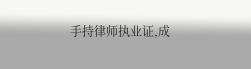手持律师执业证,成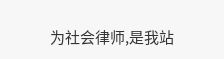为社会律师,是我站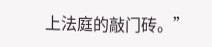上法庭的敲门砖。”